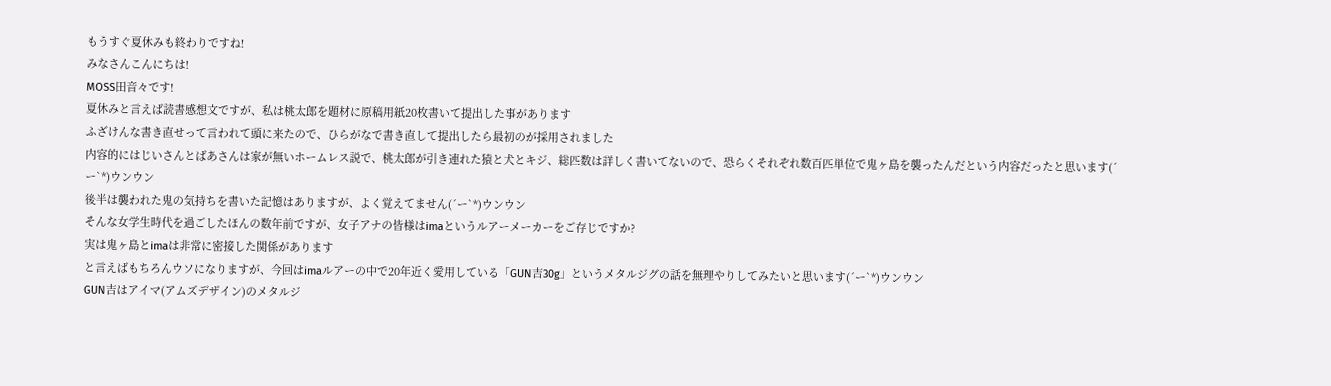もうすぐ夏休みも終わりですね!
みなさんこんにちは!
MOSS田音々です!
夏休みと言えば読書感想文ですが、私は桃太郎を題材に原稿用紙20枚書いて提出した事があります
ふざけんな書き直せって言われて頭に来たので、ひらがなで書き直して提出したら最初のが採用されました
内容的にはじいさんとばあさんは家が無いホームレス説で、桃太郎が引き連れた猿と犬とキジ、総匹数は詳しく書いてないので、恐らくそれぞれ数百匹単位で鬼ヶ島を襲ったんだという内容だったと思います(´ー`*)ウンウン
後半は襲われた鬼の気持ちを書いた記憶はありますが、よく覚えてません(´ー`*)ウンウン
そんな女学生時代を過ごしたほんの数年前ですが、女子アナの皆様はimaというルアーメーカーをご存じですか?
実は鬼ヶ島とimaは非常に密接した関係があります
と言えばもちろんウソになりますが、今回はimaルアーの中で20年近く愛用している「GUN吉30g」というメタルジグの話を無理やりしてみたいと思います(´ー`*)ウンウン
GUN吉はアイマ(アムズデザイン)のメタルジ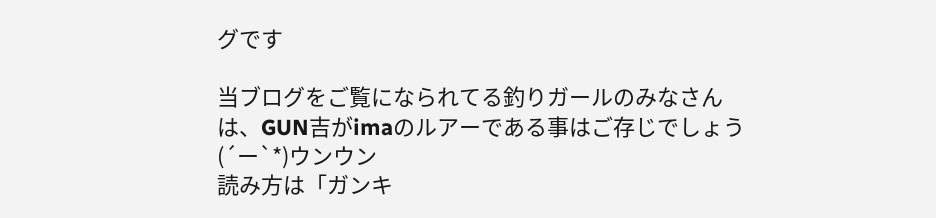グです

当ブログをご覧になられてる釣りガールのみなさんは、GUN吉がimaのルアーである事はご存じでしょう(´ー`*)ウンウン
読み方は「ガンキ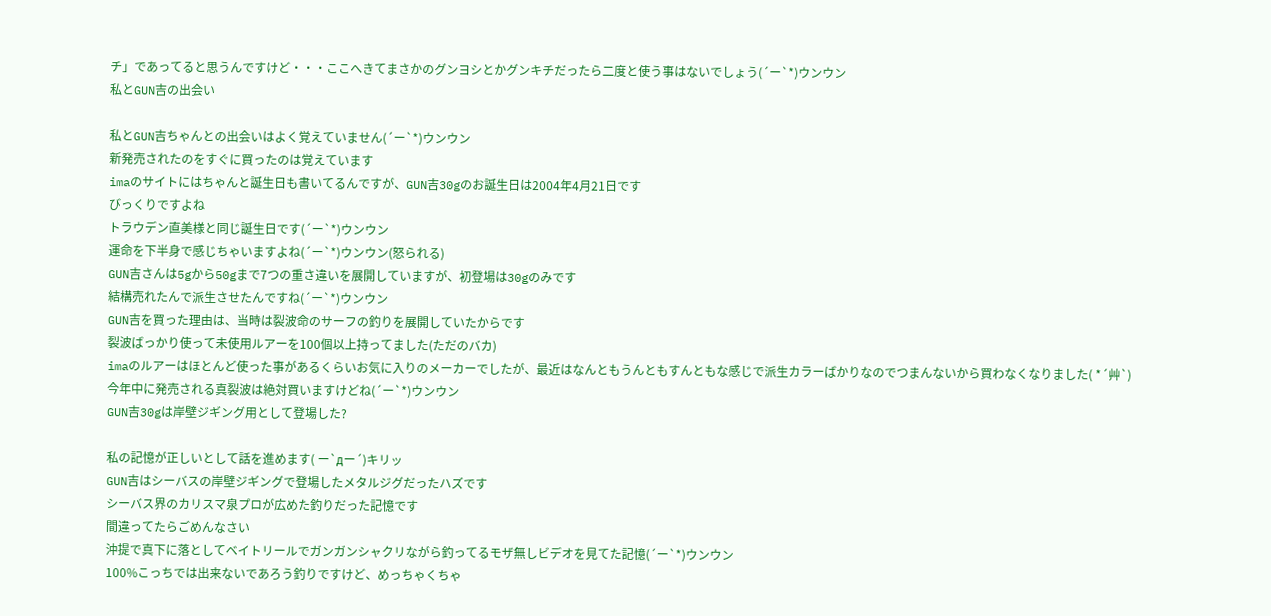チ」であってると思うんですけど・・・ここへきてまさかのグンヨシとかグンキチだったら二度と使う事はないでしょう(´ー`*)ウンウン
私とGUN吉の出会い

私とGUN吉ちゃんとの出会いはよく覚えていません(´ー`*)ウンウン
新発売されたのをすぐに買ったのは覚えています
imaのサイトにはちゃんと誕生日も書いてるんですが、GUN吉30gのお誕生日は2004年4月21日です
びっくりですよね
トラウデン直美様と同じ誕生日です(´ー`*)ウンウン
運命を下半身で感じちゃいますよね(´ー`*)ウンウン(怒られる)
GUN吉さんは5gから50gまで7つの重さ違いを展開していますが、初登場は30gのみです
結構売れたんで派生させたんですね(´ー`*)ウンウン
GUN吉を買った理由は、当時は裂波命のサーフの釣りを展開していたからです
裂波ばっかり使って未使用ルアーを100個以上持ってました(ただのバカ)
imaのルアーはほとんど使った事があるくらいお気に入りのメーカーでしたが、最近はなんともうんともすんともな感じで派生カラーばかりなのでつまんないから買わなくなりました( *´艸`)
今年中に発売される真裂波は絶対買いますけどね(´ー`*)ウンウン
GUN吉30gは岸壁ジギング用として登場した?

私の記憶が正しいとして話を進めます( ー`дー´)キリッ
GUN吉はシーバスの岸壁ジギングで登場したメタルジグだったハズです
シーバス界のカリスマ泉プロが広めた釣りだった記憶です
間違ってたらごめんなさい
沖提で真下に落としてベイトリールでガンガンシャクリながら釣ってるモザ無しビデオを見てた記憶(´ー`*)ウンウン
100%こっちでは出来ないであろう釣りですけど、めっちゃくちゃ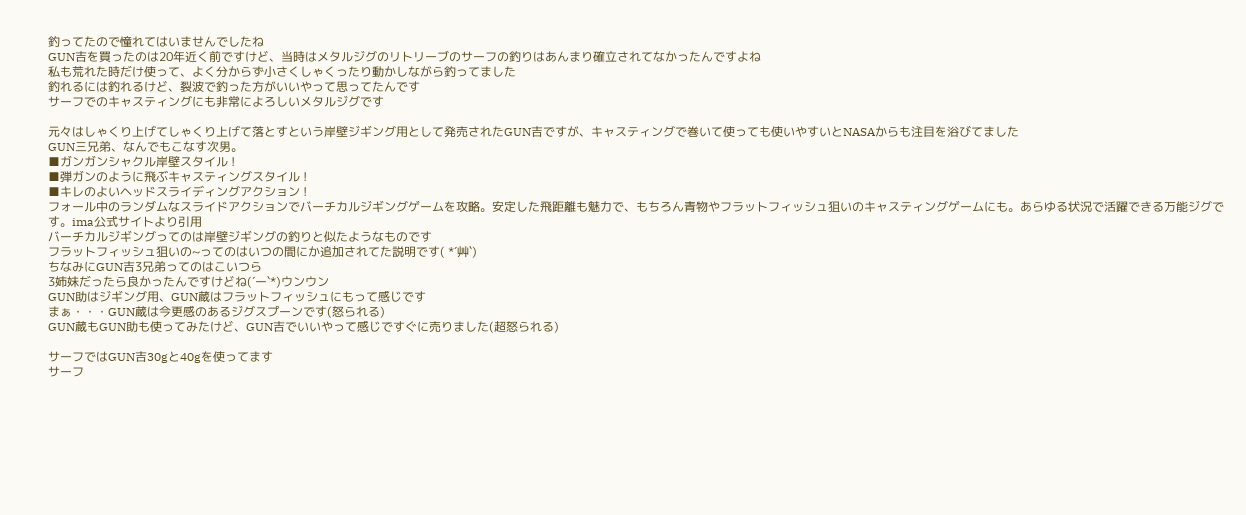釣ってたので憧れてはいませんでしたね
GUN吉を買ったのは20年近く前ですけど、当時はメタルジグのリトリーブのサーフの釣りはあんまり確立されてなかったんですよね
私も荒れた時だけ使って、よく分からず小さくしゃくったり動かしながら釣ってました
釣れるには釣れるけど、裂波で釣った方がいいやって思ってたんです
サーフでのキャスティングにも非常によろしいメタルジグです

元々はしゃくり上げてしゃくり上げて落とすという岸壁ジギング用として発売されたGUN吉ですが、キャスティングで巻いて使っても使いやすいとNASAからも注目を浴びてました
GUN三兄弟、なんでもこなす次男。
■ガンガンシャクル岸壁スタイル !
■弾ガンのように飛ぶキャスティングスタイル !
■キレのよいヘッドスライディングアクション !
フォール中のランダムなスライドアクションでバーチカルジギングゲームを攻略。安定した飛距離も魅力で、もちろん青物やフラットフィッシュ狙いのキャスティングゲームにも。あらゆる状況で活躍できる万能ジグです。ima公式サイトより引用
バーチカルジギングってのは岸壁ジギングの釣りと似たようなものです
フラットフィッシュ狙いの~ってのはいつの間にか追加されてた説明です( *´艸`)
ちなみにGUN吉3兄弟ってのはこいつら
3姉妹だったら良かったんですけどね(´ー`*)ウンウン
GUN助はジギング用、GUN蔵はフラットフィッシュにもって感じです
まぁ・・・GUN蔵は今更感のあるジグスプーンです(怒られる)
GUN蔵もGUN助も使ってみたけど、GUN吉でいいやって感じですぐに売りました(超怒られる)

サーフではGUN吉30gと40gを使ってます
サーフ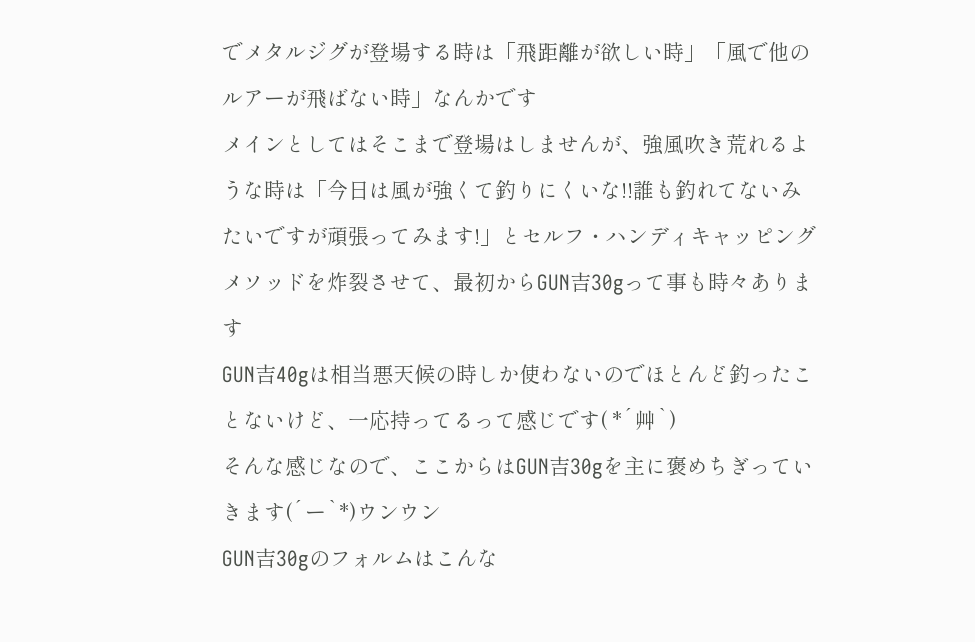でメタルジグが登場する時は「飛距離が欲しい時」「風で他のルアーが飛ばない時」なんかです
メインとしてはそこまで登場はしませんが、強風吹き荒れるような時は「今日は風が強くて釣りにくいな!!誰も釣れてないみたいですが頑張ってみます!」とセルフ・ハンディキャッピングメソッドを炸裂させて、最初からGUN吉30gって事も時々あります
GUN吉40gは相当悪天候の時しか使わないのでほとんど釣ったことないけど、一応持ってるって感じです( *´艸`)
そんな感じなので、ここからはGUN吉30gを主に褒めちぎっていきます(´ー`*)ウンウン
GUN吉30gのフォルムはこんな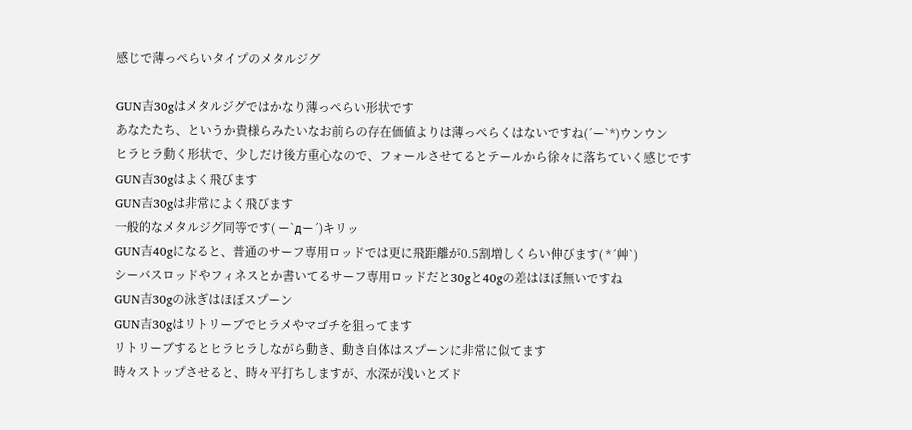感じで薄っぺらいタイプのメタルジグ

GUN吉30gはメタルジグではかなり薄っぺらい形状です
あなたたち、というか貴様らみたいなお前らの存在価値よりは薄っぺらくはないですね(´ー`*)ウンウン
ヒラヒラ動く形状で、少しだけ後方重心なので、フォールさせてるとテールから徐々に落ちていく感じです
GUN吉30gはよく飛びます
GUN吉30gは非常によく飛びます
一般的なメタルジグ同等です( ー`дー´)キリッ
GUN吉40gになると、普通のサーフ専用ロッドでは更に飛距離が0.5割増しくらい伸びます( *´艸`)
シーバスロッドやフィネスとか書いてるサーフ専用ロッドだと30gと40gの差はほぼ無いですね
GUN吉30gの泳ぎはほぼスプーン
GUN吉30gはリトリーブでヒラメやマゴチを狙ってます
リトリーブするとヒラヒラしながら動き、動き自体はスプーンに非常に似てます
時々ストップさせると、時々平打ちしますが、水深が浅いとズド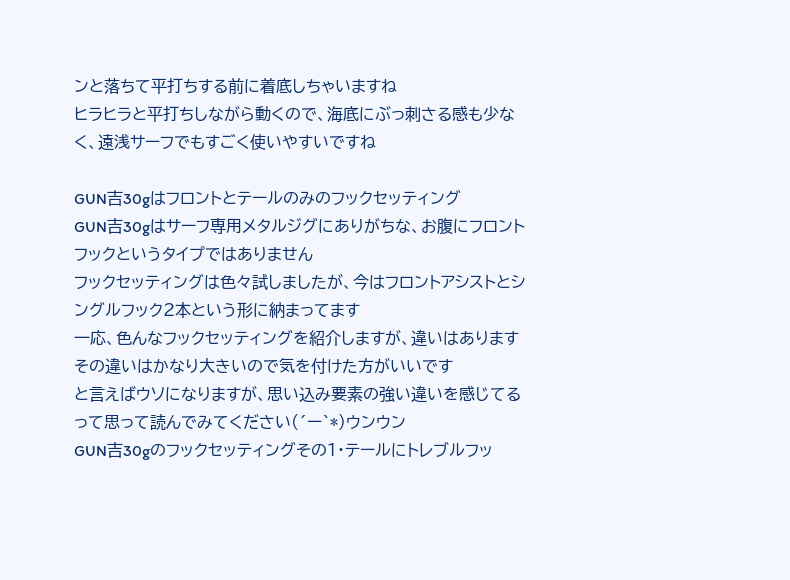ンと落ちて平打ちする前に着底しちゃいますね
ヒラヒラと平打ちしながら動くので、海底にぶっ刺さる感も少なく、遠浅サーフでもすごく使いやすいですね

GUN吉30gはフロントとテールのみのフックセッティング
GUN吉30gはサーフ専用メタルジグにありがちな、お腹にフロントフックというタイプではありません
フックセッティングは色々試しましたが、今はフロントアシストとシングルフック2本という形に納まってます
一応、色んなフックセッティングを紹介しますが、違いはあります
その違いはかなり大きいので気を付けた方がいいです
と言えばウソになりますが、思い込み要素の強い違いを感じてるって思って読んでみてください(´ー`*)ウンウン
GUN吉30gのフックセッティングその1・テールにトレブルフッ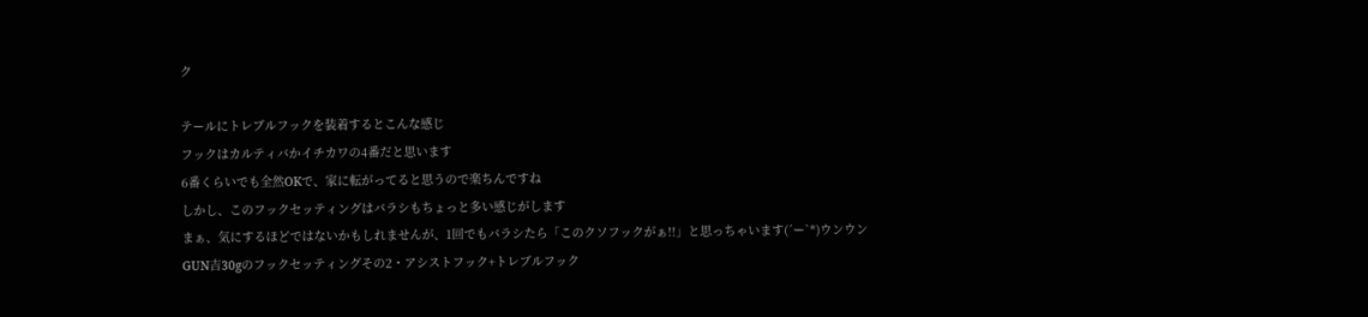ク

テールにトレブルフックを装着するとこんな感じ
フックはカルティバかイチカワの4番だと思います
6番くらいでも全然OKで、家に転がってると思うので楽ちんですね
しかし、このフックセッティングはバラシもちょっと多い感じがします
まぁ、気にするほどではないかもしれませんが、1回でもバラシたら「このクソフックがぁ!!」と思っちゃいます(´ー`*)ウンウン
GUN吉30gのフックセッティングその2・アシストフック+トレブルフック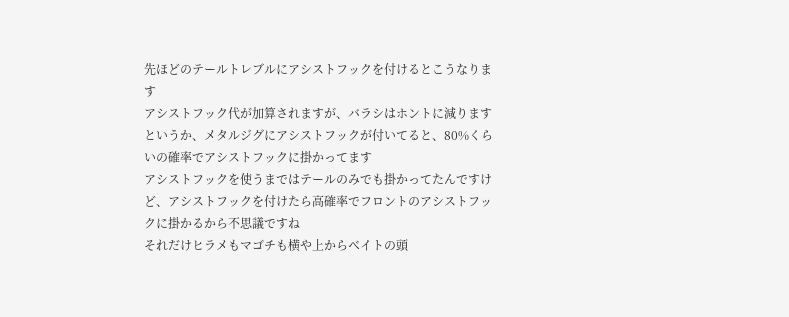先ほどのテールトレブルにアシストフックを付けるとこうなります
アシストフック代が加算されますが、バラシはホントに減ります
というか、メタルジグにアシストフックが付いてると、80%くらいの確率でアシストフックに掛かってます
アシストフックを使うまではテールのみでも掛かってたんですけど、アシストフックを付けたら高確率でフロントのアシストフックに掛かるから不思議ですね
それだけヒラメもマゴチも横や上からベイトの頭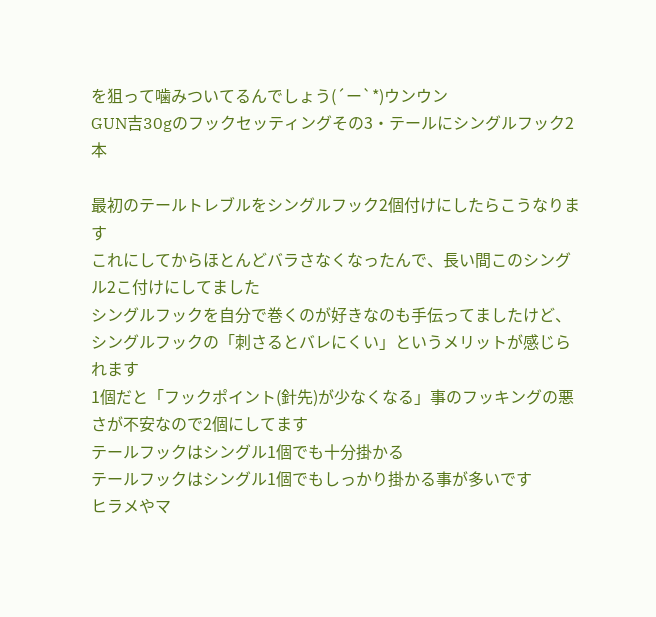を狙って噛みついてるんでしょう(´ー`*)ウンウン
GUN吉30gのフックセッティングその3・テールにシングルフック2本

最初のテールトレブルをシングルフック2個付けにしたらこうなります
これにしてからほとんどバラさなくなったんで、長い間このシングル2こ付けにしてました
シングルフックを自分で巻くのが好きなのも手伝ってましたけど、シングルフックの「刺さるとバレにくい」というメリットが感じられます
1個だと「フックポイント(針先)が少なくなる」事のフッキングの悪さが不安なので2個にしてます
テールフックはシングル1個でも十分掛かる
テールフックはシングル1個でもしっかり掛かる事が多いです
ヒラメやマ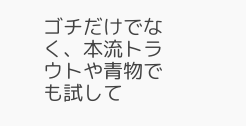ゴチだけでなく、本流トラウトや青物でも試して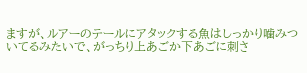ますが、ルアーのテールにアタックする魚はしっかり噛みついてるみたいで、がっちり上あごか下あごに刺さ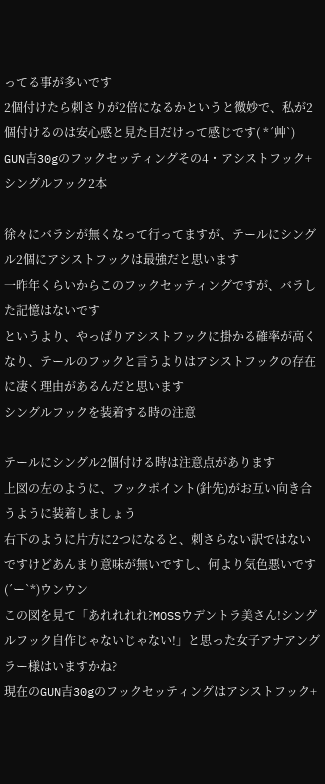ってる事が多いです
2個付けたら刺さりが2倍になるかというと微妙で、私が2個付けるのは安心感と見た目だけって感じです( *´艸`)
GUN吉30gのフックセッティングその4・アシストフック+シングルフック2本

徐々にバラシが無くなって行ってますが、テールにシングル2個にアシストフックは最強だと思います
一昨年くらいからこのフックセッティングですが、バラした記憶はないです
というより、やっぱりアシストフックに掛かる確率が高くなり、テールのフックと言うよりはアシストフックの存在に凄く理由があるんだと思います
シングルフックを装着する時の注意

テールにシングル2個付ける時は注意点があります
上図の左のように、フックポイント(針先)がお互い向き合うように装着しましょう
右下のように片方に2つになると、刺さらない訳ではないですけどあんまり意味が無いですし、何より気色悪いです(´ー`*)ウンウン
この図を見て「あれれれれ?MOSSウデントラ美さん!シングルフック自作じゃないじゃない!」と思った女子アナアングラー様はいますかね?
現在のGUN吉30gのフックセッティングはアシストフック+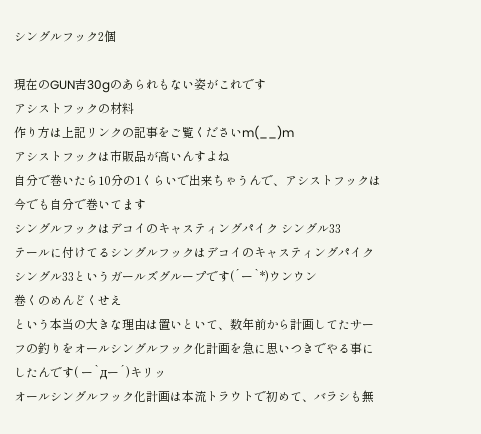シングルフック2個

現在のGUN吉30gのあられもない姿がこれです
アシストフックの材料
作り方は上記リンクの記事をご覧くださいm(__)m
アシストフックは市販品が高いんすよね
自分で巻いたら10分の1くらいで出来ちゃうんで、アシストフックは今でも自分で巻いてます
シングルフックはデコイのキャスティングパイク シングル33
テールに付けてるシングルフックはデコイのキャスティングパイク シングル33というガールズグループです(´ー`*)ウンウン
巻くのめんどくせえ
という本当の大きな理由は置いといて、数年前から計画してたサーフの釣りをオールシングルフック化計画を急に思いつきでやる事にしたんです( ー`дー´)キリッ
オールシングルフック化計画は本流トラウトで初めて、バラシも無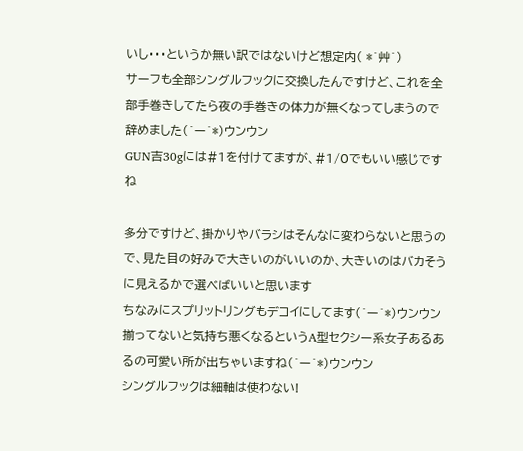いし・・・というか無い訳ではないけど想定内( *´艸`)
サーフも全部シングルフックに交換したんですけど、これを全部手巻きしてたら夜の手巻きの体力が無くなってしまうので辞めました(´ー`*)ウンウン
GUN吉30gには#1を付けてますが、#1/0でもいい感じですね

多分ですけど、掛かりやバラシはそんなに変わらないと思うので、見た目の好みで大きいのがいいのか、大きいのはバカそうに見えるかで選べばいいと思います
ちなみにスプリットリングもデコイにしてます(´ー`*)ウンウン
揃ってないと気持ち悪くなるというA型セクシー系女子あるあるの可愛い所が出ちゃいますね(´ー`*)ウンウン
シングルフックは細軸は使わない!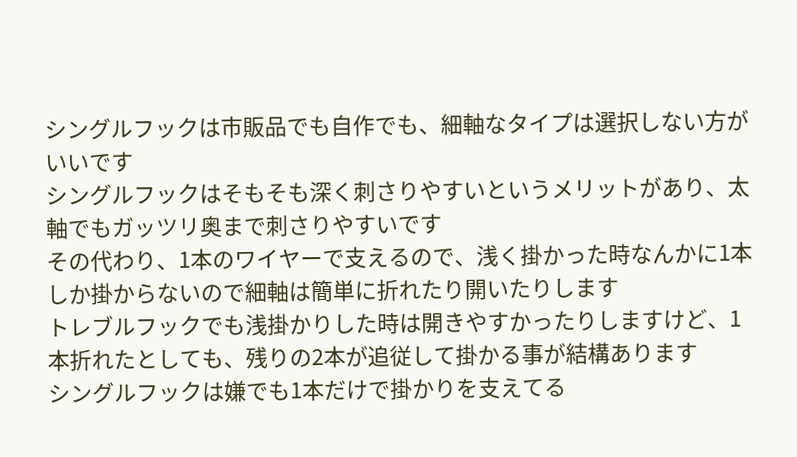シングルフックは市販品でも自作でも、細軸なタイプは選択しない方がいいです
シングルフックはそもそも深く刺さりやすいというメリットがあり、太軸でもガッツリ奥まで刺さりやすいです
その代わり、1本のワイヤーで支えるので、浅く掛かった時なんかに1本しか掛からないので細軸は簡単に折れたり開いたりします
トレブルフックでも浅掛かりした時は開きやすかったりしますけど、1本折れたとしても、残りの2本が追従して掛かる事が結構あります
シングルフックは嫌でも1本だけで掛かりを支えてる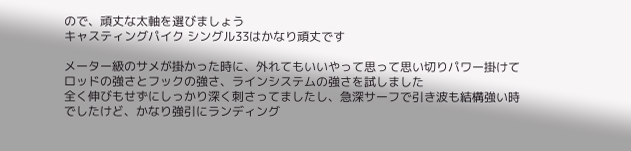ので、頑丈な太軸を選びましょう
キャスティングパイク シングル33はかなり頑丈です

メーター級のサメが掛かった時に、外れてもいいやって思って思い切りパワー掛けてロッドの強さとフックの強さ、ラインシステムの強さを試しました
全く伸びもせずにしっかり深く刺さってましたし、急深サーフで引き波も結構強い時でしたけど、かなり強引にランディング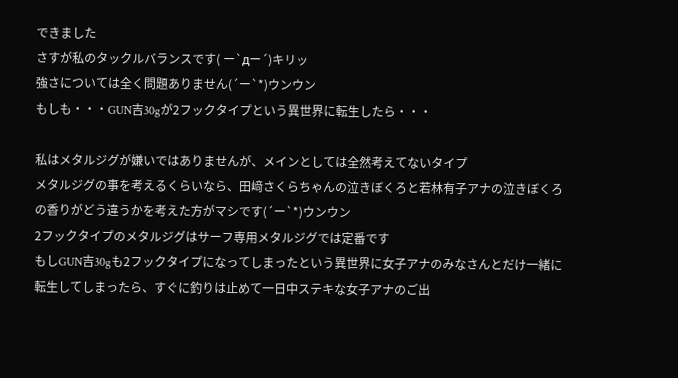できました
さすが私のタックルバランスです( ー`дー´)キリッ
強さについては全く問題ありません(´ー`*)ウンウン
もしも・・・GUN吉30gが2フックタイプという異世界に転生したら・・・

私はメタルジグが嫌いではありませんが、メインとしては全然考えてないタイプ
メタルジグの事を考えるくらいなら、田﨑さくらちゃんの泣きぼくろと若林有子アナの泣きぼくろの香りがどう違うかを考えた方がマシです(´ー`*)ウンウン
2フックタイプのメタルジグはサーフ専用メタルジグでは定番です
もしGUN吉30gも2フックタイプになってしまったという異世界に女子アナのみなさんとだけ一緒に転生してしまったら、すぐに釣りは止めて一日中ステキな女子アナのご出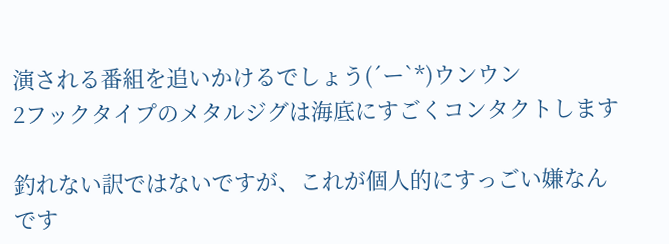演される番組を追いかけるでしょう(´ー`*)ウンウン
2フックタイプのメタルジグは海底にすごくコンタクトします

釣れない訳ではないですが、これが個人的にすっごい嫌なんです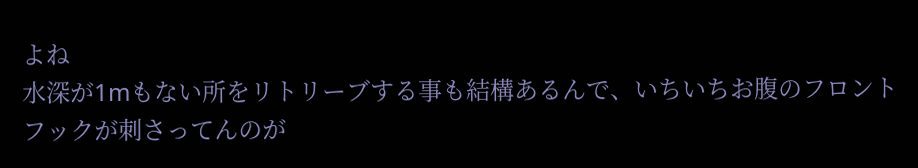よね
水深が1mもない所をリトリーブする事も結構あるんで、いちいちお腹のフロントフックが刺さってんのが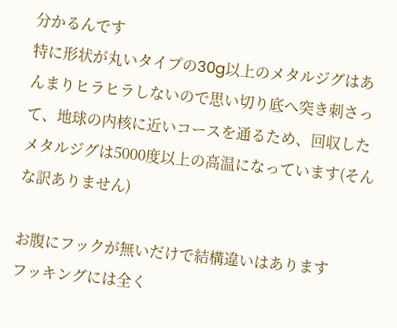分かるんです
特に形状が丸いタイプの30g以上のメタルジグはあんまりヒラヒラしないので思い切り底へ突き刺さって、地球の内核に近いコースを通るため、回収したメタルジグは5000度以上の高温になっています(そんな訳ありません)

お腹にフックが無いだけで結構違いはあります
フッキングには全く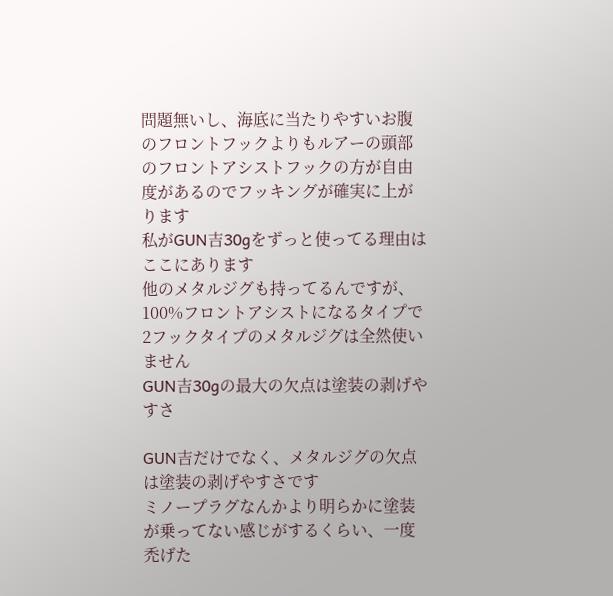問題無いし、海底に当たりやすいお腹のフロントフックよりもルアーの頭部のフロントアシストフックの方が自由度があるのでフッキングが確実に上がります
私がGUN吉30gをずっと使ってる理由はここにあります
他のメタルジグも持ってるんですが、100%フロントアシストになるタイプで2フックタイプのメタルジグは全然使いません
GUN吉30gの最大の欠点は塗装の剥げやすさ

GUN吉だけでなく、メタルジグの欠点は塗装の剥げやすさです
ミノープラグなんかより明らかに塗装が乗ってない感じがするくらい、一度禿げた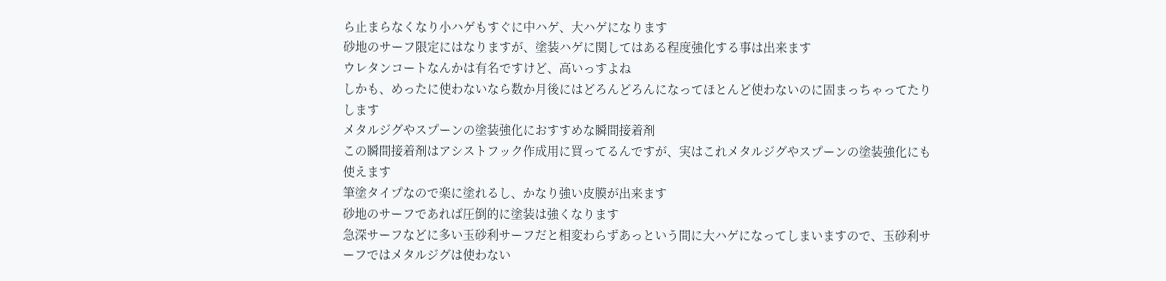ら止まらなくなり小ハゲもすぐに中ハゲ、大ハゲになります
砂地のサーフ限定にはなりますが、塗装ハゲに関してはある程度強化する事は出来ます
ウレタンコートなんかは有名ですけど、高いっすよね
しかも、めったに使わないなら数か月後にはどろんどろんになってほとんど使わないのに固まっちゃってたりします
メタルジグやスプーンの塗装強化におすすめな瞬間接着剤
この瞬間接着剤はアシストフック作成用に買ってるんですが、実はこれメタルジグやスプーンの塗装強化にも使えます
筆塗タイプなので楽に塗れるし、かなり強い皮膜が出来ます
砂地のサーフであれば圧倒的に塗装は強くなります
急深サーフなどに多い玉砂利サーフだと相変わらずあっという間に大ハゲになってしまいますので、玉砂利サーフではメタルジグは使わない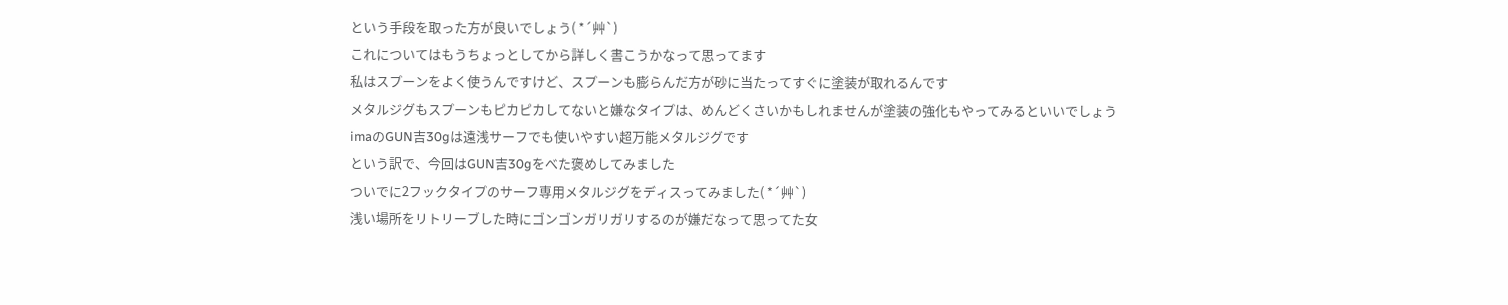という手段を取った方が良いでしょう( *´艸`)
これについてはもうちょっとしてから詳しく書こうかなって思ってます
私はスプーンをよく使うんですけど、スプーンも膨らんだ方が砂に当たってすぐに塗装が取れるんです
メタルジグもスプーンもピカピカしてないと嫌なタイプは、めんどくさいかもしれませんが塗装の強化もやってみるといいでしょう
imaのGUN吉30gは遠浅サーフでも使いやすい超万能メタルジグです
という訳で、今回はGUN吉30gをべた褒めしてみました
ついでに2フックタイプのサーフ専用メタルジグをディスってみました( *´艸`)
浅い場所をリトリーブした時にゴンゴンガリガリするのが嫌だなって思ってた女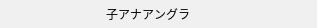子アナアングラ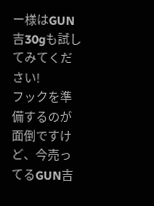ー様はGUN吉30gも試してみてください!
フックを準備するのが面倒ですけど、今売ってるGUN吉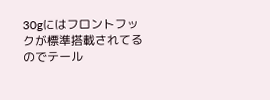30gにはフロントフックが標準搭載されてるのでテール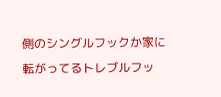側のシングルフックか家に転がってるトレブルフッ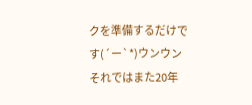クを準備するだけです(´ー`*)ウンウン
それではまた20年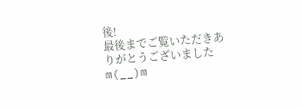後!
最後までご覧いただきありがとうございましたm(__)m